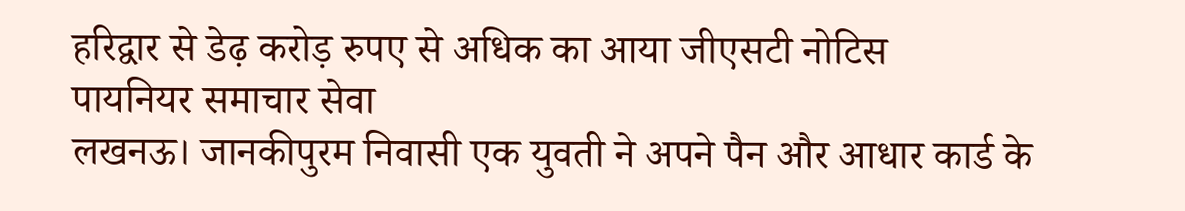हरिद्वार से डेढ़ करोड़ रुपए से अधिक का आया जीएसटी नोटिस
पायनियर समाचार सेवा
लखनऊ। जानकीपुरम निवासी एक युवती ने अपने पैन और आधार कार्ड के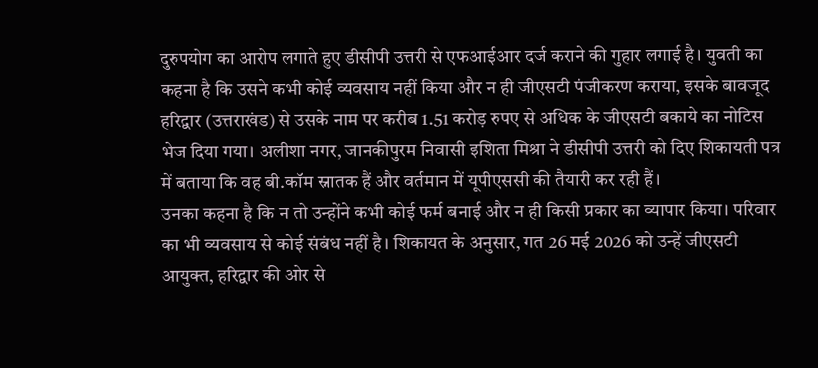दुरुपयोग का आरोप लगाते हुए डीसीपी उत्तरी से एफआईआर दर्ज कराने की गुहार लगाई है। युवती का कहना है कि उसने कभी कोई व्यवसाय नहीं किया और न ही जीएसटी पंजीकरण कराया, इसके बावजूद हरिद्वार (उत्तराखंड) से उसके नाम पर करीब 1.51 करोड़ रुपए से अधिक के जीएसटी बकाये का नोटिस भेज दिया गया। अलीशा नगर, जानकीपुरम निवासी इशिता मिश्रा ने डीसीपी उत्तरी को दिए शिकायती पत्र में बताया कि वह बी.कॉम स्नातक हैं और वर्तमान में यूपीएससी की तैयारी कर रही हैं।
उनका कहना है कि न तो उन्होंने कभी कोई फर्म बनाई और न ही किसी प्रकार का व्यापार किया। परिवार का भी व्यवसाय से कोई संबंध नहीं है। शिकायत के अनुसार, गत 26 मई 2026 को उन्हें जीएसटी आयुक्त, हरिद्वार की ओर से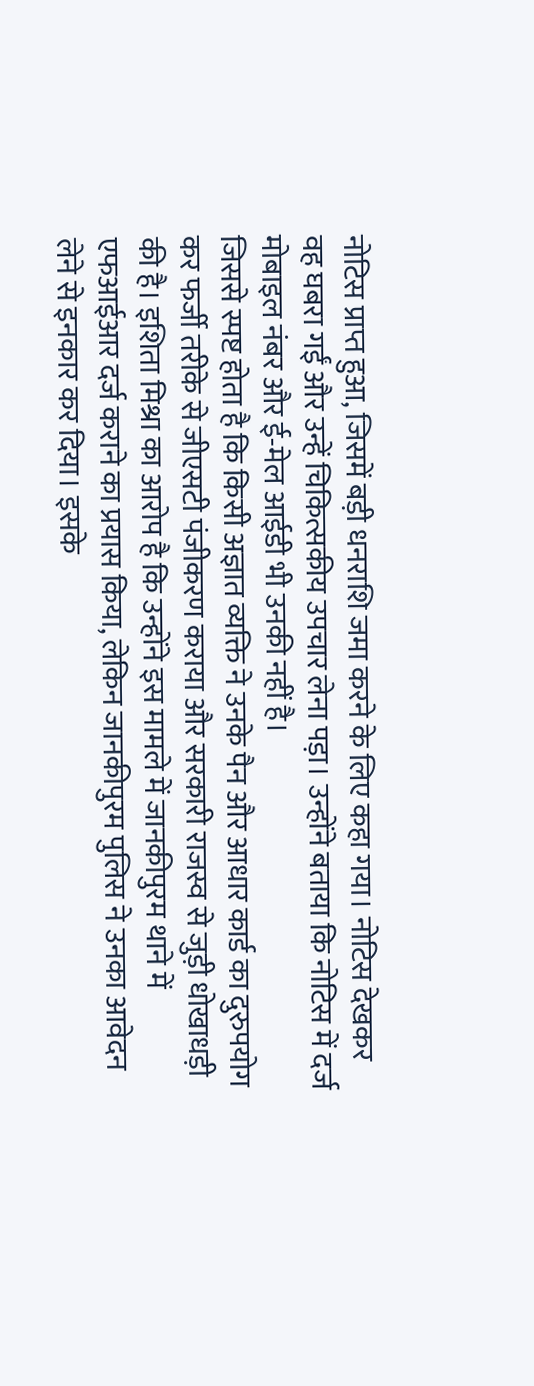नोटिस प्राप्त हुआ, जिसमें बड़ी धनराशि जमा करने के लिए कहा गया। नोटिस देखकर वह घबरा गईं और उन्हें चिकित्सकीय उपचार लेना पड़ा। उन्होंने बताया कि नोटिस में दर्ज मोबाइल नंबर और ई-मेल आईडी भी उनकी नहीं है।
जिससे स्पष्ट होता है कि किसी अज्ञात व्यक्ति ने उनके पैन और आधार कार्ड का दुरुपयोग कर फर्जी तरीके से जीएसटी पंजीकरण कराया और सरकारी राजस्व से जुड़ी धोखाधड़ी की है। इशिता मिश्रा का आरोप है कि उन्होंने इस मामले में जानकीपुरम थाने में एफआईआर दर्ज कराने का प्रयास किया, लेकिन जानकीपुरम पुलिस ने उनका आवेदन लेने से इनकार कर दिया। इसके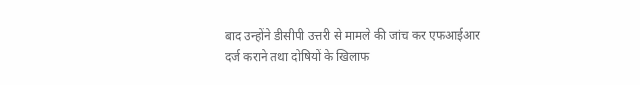बाद उन्होंने डीसीपी उत्तरी से मामले की जांच कर एफआईआर दर्ज कराने तथा दोषियों के खिलाफ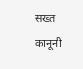सख्त कानूनी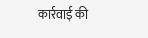कार्रवाई की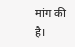मांग की है।